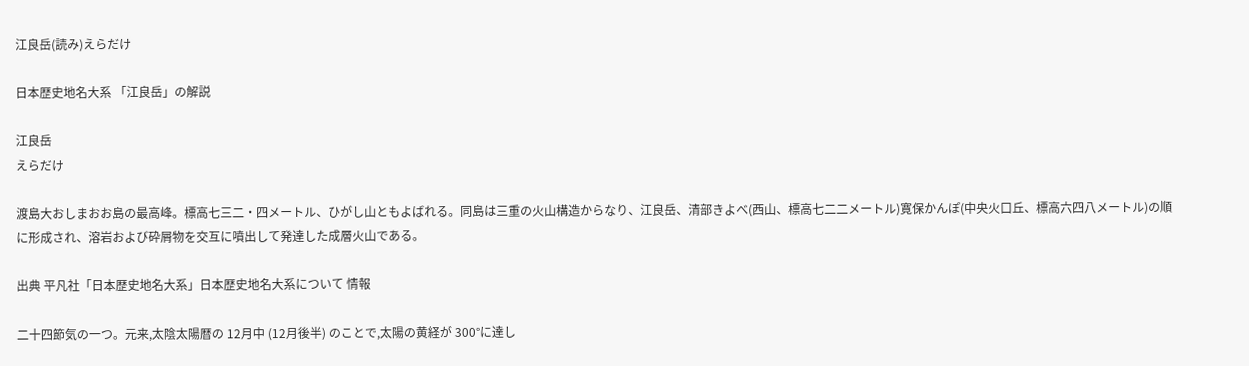江良岳(読み)えらだけ

日本歴史地名大系 「江良岳」の解説

江良岳
えらだけ

渡島大おしまおお島の最高峰。標高七三二・四メートル、ひがし山ともよばれる。同島は三重の火山構造からなり、江良岳、清部きよべ(西山、標高七二二メートル)寛保かんぽ(中央火口丘、標高六四八メートル)の順に形成され、溶岩および砕屑物を交互に噴出して発達した成層火山である。

出典 平凡社「日本歴史地名大系」日本歴史地名大系について 情報

二十四節気の一つ。元来,太陰太陽暦の 12月中 (12月後半) のことで,太陽の黄経が 300°に達し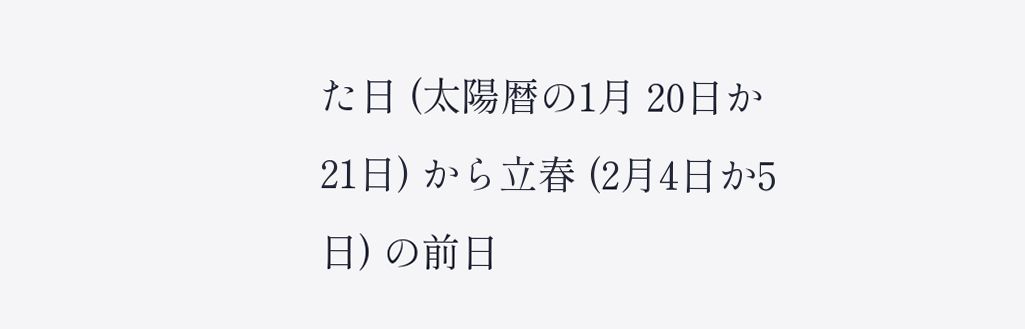た日 (太陽暦の1月 20日か 21日) から立春 (2月4日か5日) の前日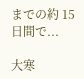までの約 15日間で...

大寒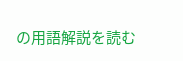の用語解説を読む